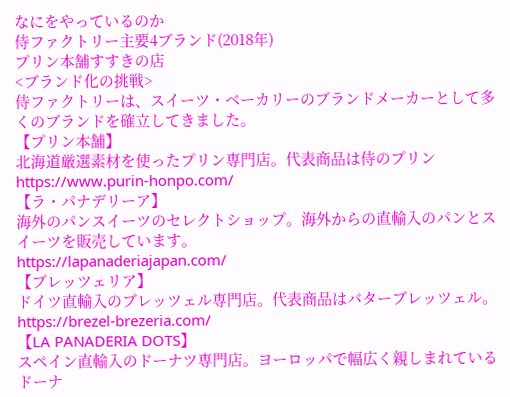なにをやっているのか
侍ファクトリー主要4ブランド(2018年)
プリン本舗すすきの店
<ブランド化の挑戦>
侍ファクトリーは、スイーツ・ベーカリーのブランドメーカーとして多くのブランドを確立してきました。
【プリン本舗】
北海道厳選素材を使ったプリン専門店。代表商品は侍のプリン
https://www.purin-honpo.com/
【ラ・パナデリーア】
海外のパンスイーツのセレクトショップ。海外からの直輸入のパンとスイーツを販売しています。
https://lapanaderiajapan.com/
【ブレッツェリア】
ドイツ直輸入のブレッツェル専門店。代表商品はバターブレッツェル。
https://brezel-brezeria.com/
【LA PANADERIA DOTS】
スペイン直輸入のドーナツ専門店。ヨーロッパで幅広く親しまれているドーナ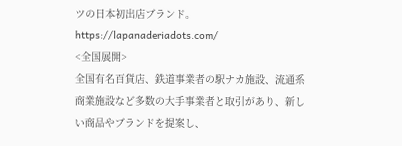ツの日本初出店ブランド。
https://lapanaderiadots.com/
<全国展開>
全国有名百貨店、鉄道事業者の駅ナカ施設、流通系商業施設など多数の大手事業者と取引があり、新しい商品やブランドを提案し、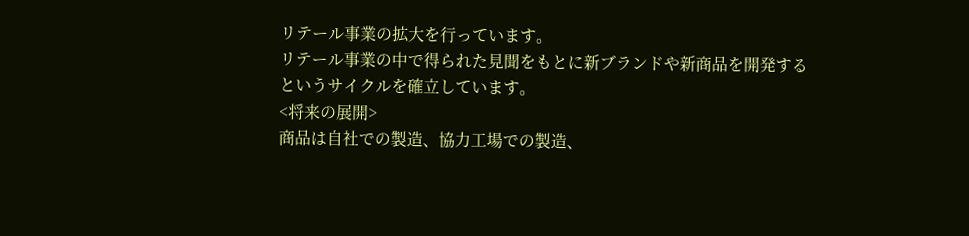リテール事業の拡大を行っています。
リテール事業の中で得られた見聞をもとに新ブランドや新商品を開発するというサイクルを確立しています。
<将来の展開>
商品は自社での製造、協力工場での製造、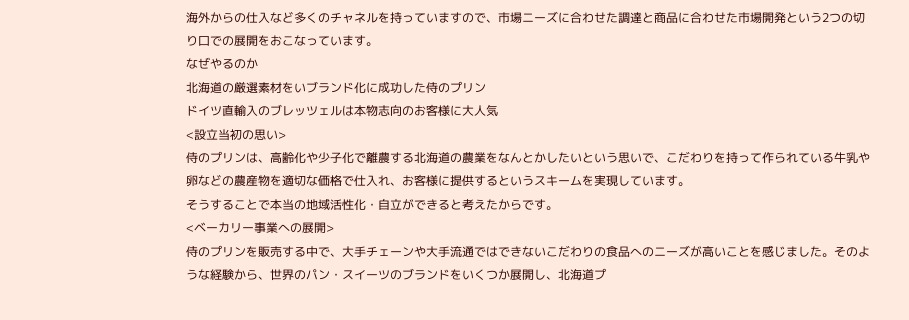海外からの仕入など多くのチャネルを持っていますので、市場ニーズに合わせた調達と商品に合わせた市場開発という2つの切り口での展開をおこなっています。
なぜやるのか
北海道の厳選素材をいブランド化に成功した侍のプリン
ドイツ直輸入のブレッツェルは本物志向のお客様に大人気
<設立当初の思い>
侍のプリンは、高齢化や少子化で離農する北海道の農業をなんとかしたいという思いで、こだわりを持って作られている牛乳や卵などの農産物を適切な価格で仕入れ、お客様に提供するというスキームを実現しています。
そうすることで本当の地域活性化・自立ができると考えたからです。
<ベーカリー事業への展開>
侍のプリンを販売する中で、大手チェーンや大手流通ではできないこだわりの食品へのニーズが高いことを感じました。そのような経験から、世界のパン・スイーツのブランドをいくつか展開し、北海道プ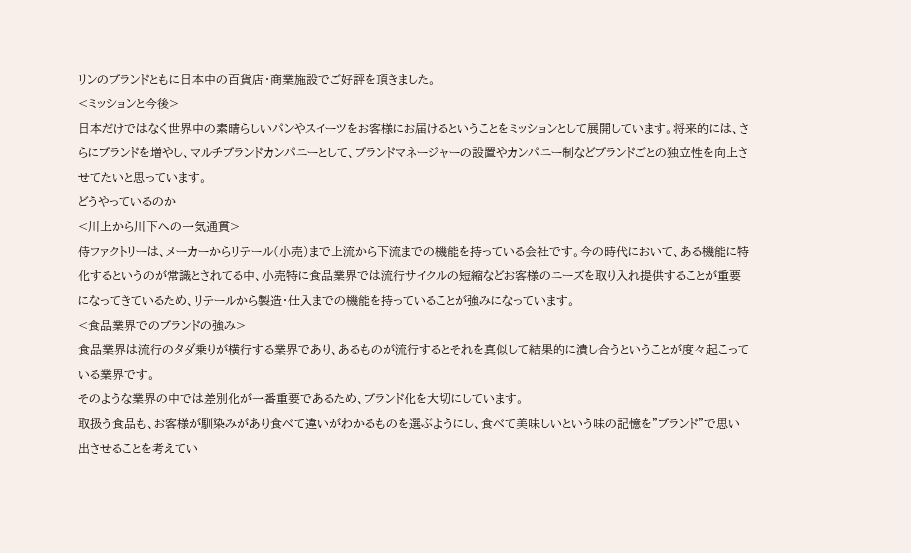リンのブランドともに日本中の百貨店・商業施設でご好評を頂きました。
<ミッションと今後>
日本だけではなく世界中の素晴らしいパンやスイーツをお客様にお届けるということをミッションとして展開しています。将来的には、さらにブランドを増やし、マルチブランドカンパニーとして、ブランドマネージャーの設置やカンパニー制などブランドごとの独立性を向上させてたいと思っています。
どうやっているのか
<川上から川下への一気通貫>
侍ファクトリーは、メーカーからリテール(小売)まで上流から下流までの機能を持っている会社です。今の時代において、ある機能に特化するというのが常識とされてる中、小売特に食品業界では流行サイクルの短縮などお客様のニーズを取り入れ提供することが重要になってきているため、リテールから製造・仕入までの機能を持っていることが強みになっています。
<食品業界でのブランドの強み>
食品業界は流行のタダ乗りが横行する業界であり、あるものが流行するとそれを真似して結果的に潰し合うということが度々起こっている業界です。
そのような業界の中では差別化が一番重要であるため、ブランド化を大切にしています。
取扱う食品も、お客様が馴染みがあり食べて違いがわかるものを選ぶようにし、食べて美味しいという味の記憶を"ブランド"で思い出させることを考えてい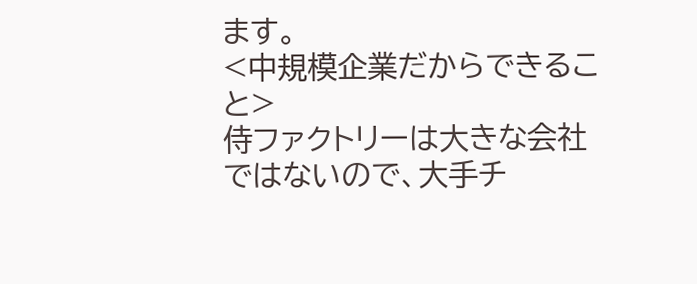ます。
<中規模企業だからできること>
侍ファクトリーは大きな会社ではないので、大手チ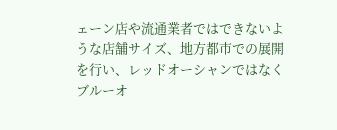ェーン店や流通業者ではできないような店舗サイズ、地方都市での展開を行い、レッドオーシャンではなくブルーオ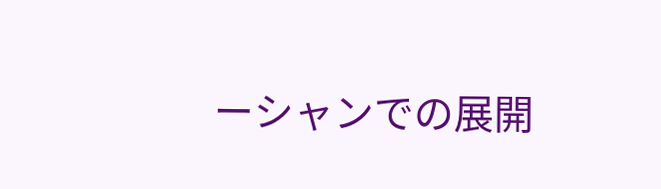ーシャンでの展開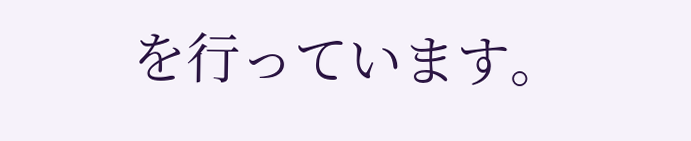を行っています。